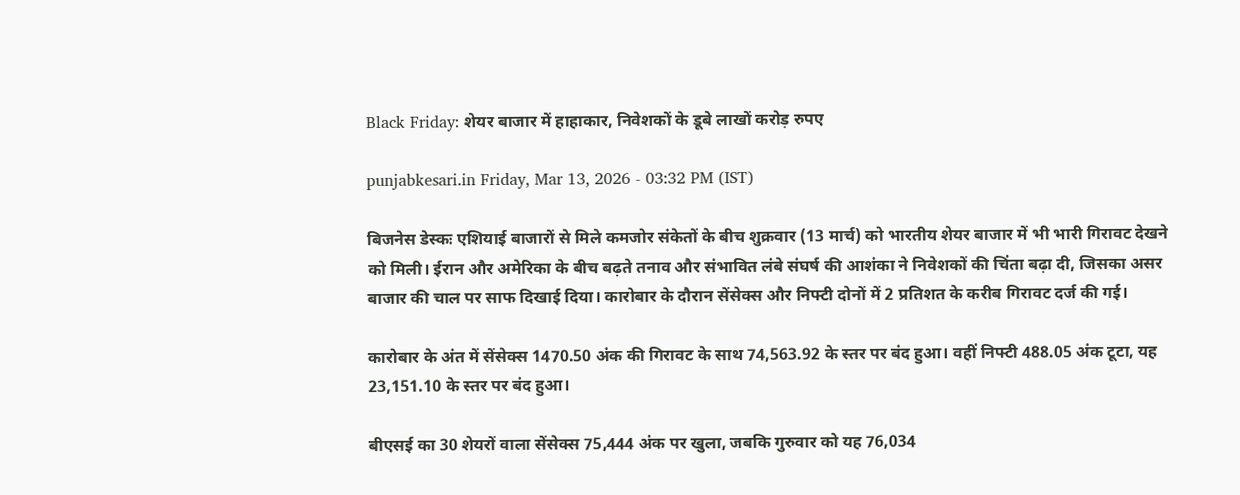Black Friday: शेयर बाजार में हाहाकार, निवेशकों के डूबे लाखों करोड़ रुपए

punjabkesari.in Friday, Mar 13, 2026 - 03:32 PM (IST)

बिजनेस डेस्कः एशियाई बाजारों से मिले कमजोर संकेतों के बीच शुक्रवार (13 मार्च) को भारतीय शेयर बाजार में भी भारी गिरावट देखने को मिली। ईरान और अमेरिका के बीच बढ़ते तनाव और संभावित लंबे संघर्ष की आशंका ने निवेशकों की चिंता बढ़ा दी, जिसका असर बाजार की चाल पर साफ दिखाई दिया। कारोबार के दौरान सेंसेक्स और निफ्टी दोनों में 2 प्रतिशत के करीब गिरावट दर्ज की गई।

कारोबार के अंत में सेंसेक्स 1470.50 अंक की गिरावट के साथ 74,563.92 के स्तर पर बंद हुआ। वहीं निफ्टी 488.05 अंक टूटा, यह 23,151.10 के स्तर पर बंद हुआ।

बीएसई का 30 शेयरों वाला सेंसेक्स 75,444 अंक पर खुला, जबकि गुरुवार को यह 76,034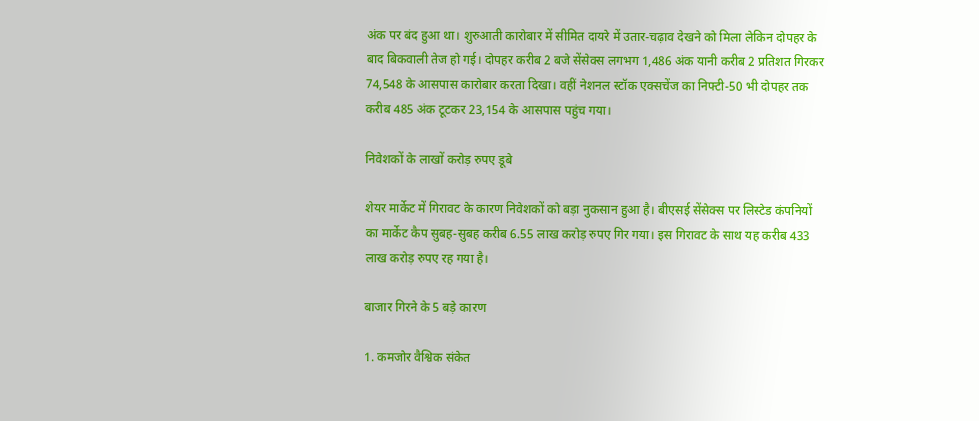अंक पर बंद हुआ था। शुरुआती कारोबार में सीमित दायरे में उतार-चढ़ाव देखने को मिला लेकिन दोपहर के बाद बिकवाली तेज हो गई। दोपहर करीब 2 बजे सेंसेक्स लगभग 1,486 अंक यानी करीब 2 प्रतिशत गिरकर 74,548 के आसपास कारोबार करता दिखा। वहीं नेशनल स्टॉक एक्सचेंज का निफ्टी-50 भी दोपहर तक करीब 485 अंक टूटकर 23,154 के आसपास पहुंच गया।

निवेशकों के लाखों करोड़ रुपए डूबे

शेयर मार्केट में गिरावट के कारण निवेशकों को बड़ा नुकसान हुआ है। बीएसई सेंसेक्स पर लिस्टेड कंपनियों का मार्केट कैप सुबह-सुबह करीब 6.55 लाख करोड़ रुपए गिर गया। इस गिरावट के साथ यह करीब 433 लाख करोड़ रुपए रह गया है।

बाजार गिरने के 5 बड़े कारण

1. कमजोर वैश्विक संकेत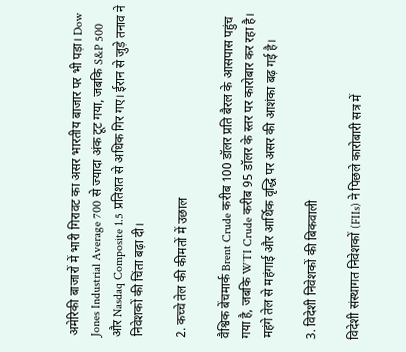अमेरिकी बाजारों में भारी गिरावट का असर भारतीय बाजार पर भी पड़ा। Dow Jones Industrial Average 700 से ज्यादा अंक टूट गया, जबकि S&P 500 और Nasdaq Composite 1.5 प्रतिशत से अधिक गिर गए। ईरान से जुड़े तनाव ने निवेशकों की चिंता बढ़ा दी।

2. कच्चे तेल की कीमतों में उछाल

वैश्विक बेंचमार्क Brent Crude करीब 100 डॉलर प्रति बैरल के आसपास पहुंच गया है, जबकि WTI Crude करीब 95 डॉलर के स्तर पर कारोबार कर रहा है। महंगे तेल से महंगाई और आर्थिक वृद्धि पर असर की आशंका बढ़ गई है।

3. विदेशी निवेशकों की बिकवाली

विदेशी संस्थागत निवेशकों (FIIs) ने पिछले कारोबारी सत्र में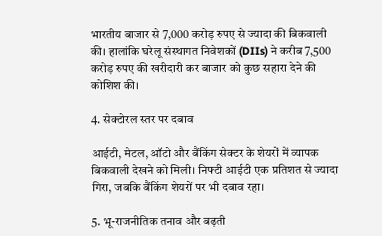भारतीय बाजार से 7,000 करोड़ रुपए से ज्यादा की बिकवाली की। हालांकि घरेलू संस्थागत निवेशकों (DIIs) ने करीब 7,500 करोड़ रुपए की खरीदारी कर बाजार को कुछ सहारा देने की कोशिश की।

4. सेक्टोरल स्तर पर दबाव

आईटी, मेटल, ऑटो और बैंकिंग सेक्टर के शेयरों में व्यापक बिकवाली देखने को मिली। निफ्टी आईटी एक प्रतिशत से ज्यादा गिरा, जबकि बैंकिंग शेयरों पर भी दबाव रहा।

5. भू-राजनीतिक तनाव और बढ़ती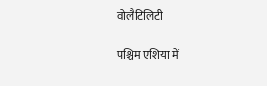वोलैटिलिटी

पश्चिम एशिया में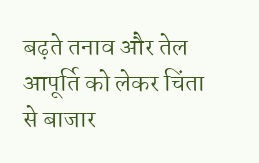बढ़ते तनाव और तेल आपूर्ति को लेकर चिंता से बाजार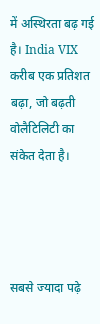में अस्थिरता बढ़ गई है। India VIX करीब एक प्रतिशत बढ़ा, जो बढ़ती वोलैटिलिटी का संकेत देता है।




सबसे ज्यादा पढ़े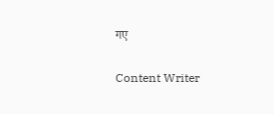गए

Content Writer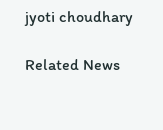jyoti choudhary

Related News